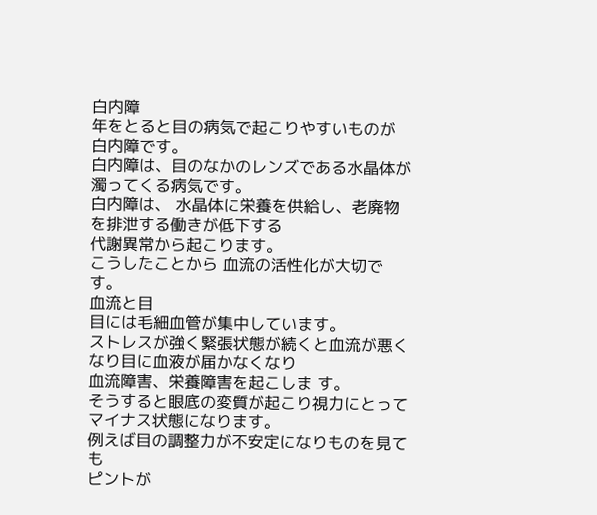白内障
年をとると目の病気で起こりやすいものが
白内障です。
白内障は、目のなかのレンズである水晶体が濁ってくる病気です。
白内障は、 水晶体に栄養を供給し、老廃物を排泄する働きが低下する
代謝異常から起こります。
こうしたことから 血流の活性化が大切です。
血流と目
目には毛細血管が集中しています。
ストレスが強く緊張状態が続くと血流が悪くなり目に血液が届かなくなり
血流障害、栄養障害を起こしま す。
そうすると眼底の変質が起こり視力にとってマイナス状態になります。
例えば目の調整力が不安定になりものを見ても
ピントが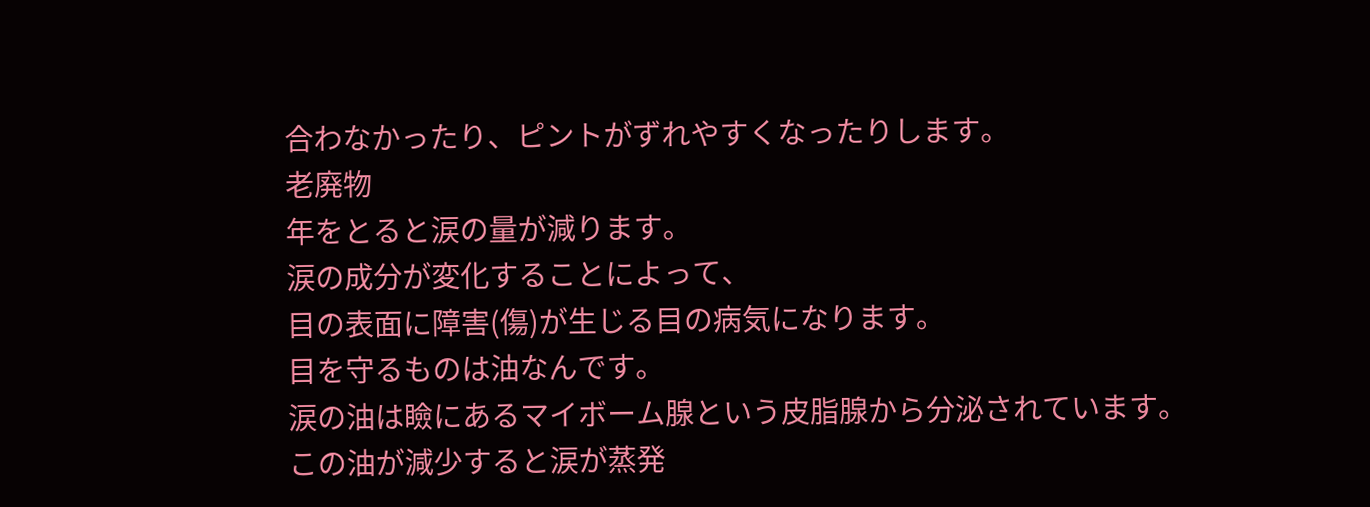合わなかったり、ピントがずれやすくなったりします。
老廃物
年をとると涙の量が減ります。
涙の成分が変化することによって、
目の表面に障害(傷)が生じる目の病気になります。
目を守るものは油なんです。
涙の油は瞼にあるマイボーム腺という皮脂腺から分泌されています。
この油が減少すると涙が蒸発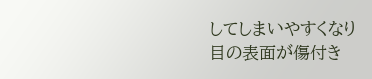してしまいやすくなり
目の表面が傷付き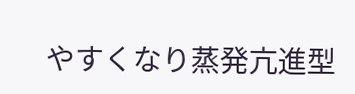やすくなり蒸発亢進型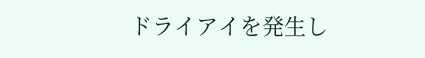ドライアイを発生し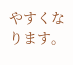やすくなります。